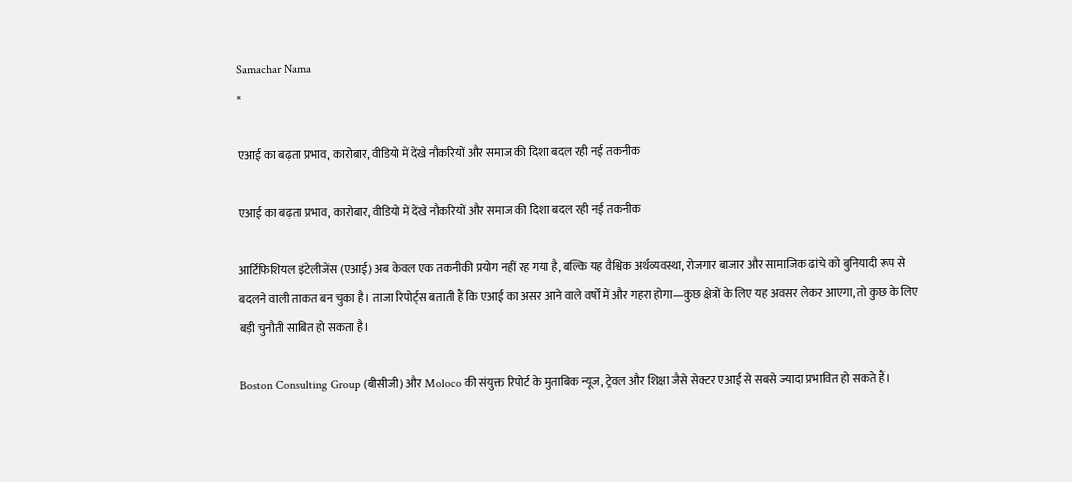Samachar Nama
×

एआई का बढ़ता प्रभाव, कारोबार, वीडियो में देंखे नौकरियों और समाज की दिशा बदल रही नई तकनीक

एआई का बढ़ता प्रभाव, कारोबार, वीडियो में देंखे नौकरियों और समाज की दिशा बदल रही नई तकनीक

आर्टिफिशियल इंटेलीजेंस (एआई) अब केवल एक तकनीकी प्रयोग नहीं रह गया है, बल्कि यह वैश्विक अर्थव्यवस्था, रोजगार बाजार और सामाजिक ढांचे को बुनियादी रूप से बदलने वाली ताकत बन चुका है। ताजा रिपोर्ट्स बताती हैं कि एआई का असर आने वाले वर्षों में और गहरा होगा—कुछ क्षेत्रों के लिए यह अवसर लेकर आएगा, तो कुछ के लिए बड़ी चुनौती साबित हो सकता है।

Boston Consulting Group (बीसीजी) और Moloco की संयुक्त रिपोर्ट के मुताबिक न्यूज, ट्रेवल और शिक्षा जैसे सेक्टर एआई से सबसे ज्यादा प्रभावित हो सकते हैं।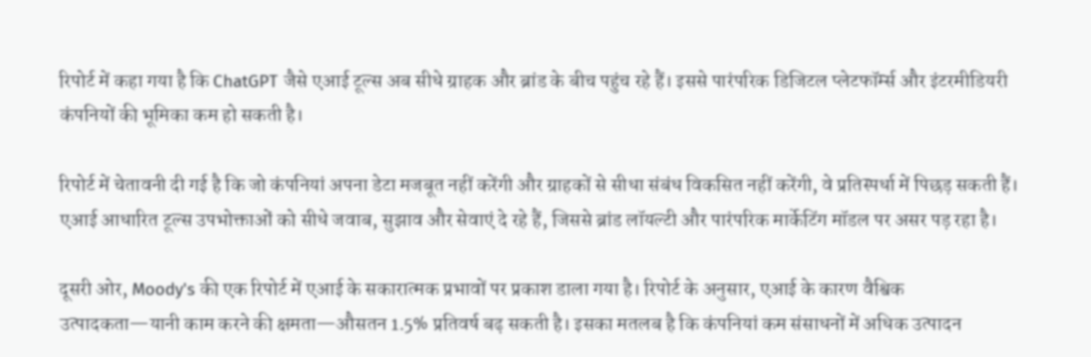रिपोर्ट में कहा गया है कि ChatGPT जैसे एआई टूल्स अब सीधे ग्राहक और ब्रांड के बीच पहुंच रहे हैं। इससे पारंपरिक डिजिटल प्लेटफॉर्म्स और इंटरमीडियरी कंपनियों की भूमिका कम हो सकती है।

रिपोर्ट में चेतावनी दी गई है कि जो कंपनियां अपना डेटा मजबूत नहीं करेंगी और ग्राहकों से सीधा संबंध विकसित नहीं करेंगी, वे प्रतिस्पर्धा में पिछड़ सकती हैं। एआई आधारित टूल्स उपभोक्ताओं को सीधे जवाब, सुझाव और सेवाएं दे रहे हैं, जिससे ब्रांड लॉयल्टी और पारंपरिक मार्केटिंग मॉडल पर असर पड़ रहा है।

दूसरी ओर, Moody's की एक रिपोर्ट में एआई के सकारात्मक प्रभावों पर प्रकाश डाला गया है। रिपोर्ट के अनुसार, एआई के कारण वैश्विक उत्पादकता—यानी काम करने की क्षमता—औसतन 1.5% प्रतिवर्ष बढ़ सकती है। इसका मतलब है कि कंपनियां कम संसाधनों में अधिक उत्पादन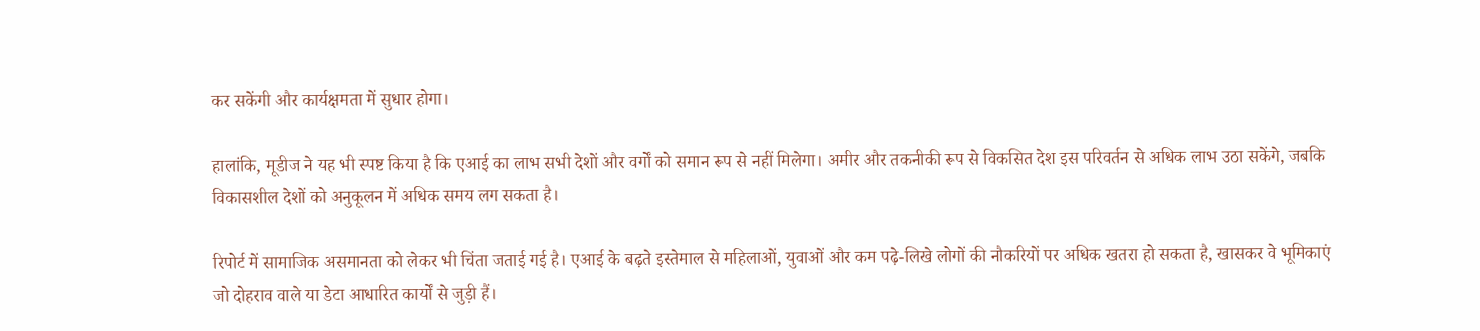कर सकेंगी और कार्यक्षमता में सुधार होगा।

हालांकि, मूडीज ने यह भी स्पष्ट किया है कि एआई का लाभ सभी देशों और वर्गों को समान रूप से नहीं मिलेगा। अमीर और तकनीकी रूप से विकसित देश इस परिवर्तन से अधिक लाभ उठा सकेंगे, जबकि विकासशील देशों को अनुकूलन में अधिक समय लग सकता है।

रिपोर्ट में सामाजिक असमानता को लेकर भी चिंता जताई गई है। एआई के बढ़ते इस्तेमाल से महिलाओं, युवाओं और कम पढ़े-लिखे लोगों की नौकरियों पर अधिक खतरा हो सकता है, खासकर वे भूमिकाएं जो दोहराव वाले या डेटा आधारित कार्यों से जुड़ी हैं।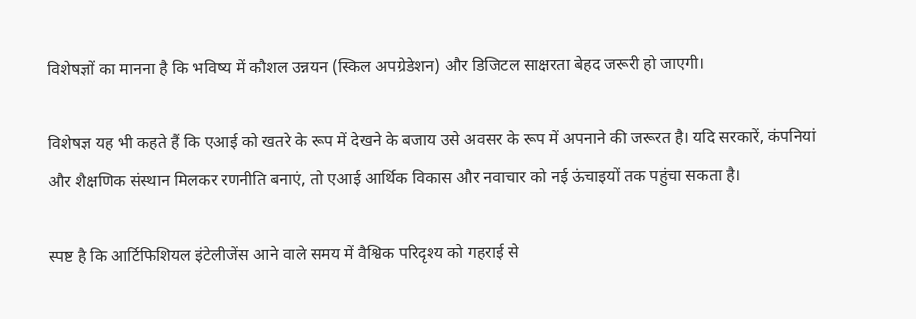विशेषज्ञों का मानना है कि भविष्य में कौशल उन्नयन (स्किल अपग्रेडेशन) और डिजिटल साक्षरता बेहद जरूरी हो जाएगी।

विशेषज्ञ यह भी कहते हैं कि एआई को खतरे के रूप में देखने के बजाय उसे अवसर के रूप में अपनाने की जरूरत है। यदि सरकारें, कंपनियां और शैक्षणिक संस्थान मिलकर रणनीति बनाएं, तो एआई आर्थिक विकास और नवाचार को नई ऊंचाइयों तक पहुंचा सकता है।

स्पष्ट है कि आर्टिफिशियल इंटेलीजेंस आने वाले समय में वैश्विक परिदृश्य को गहराई से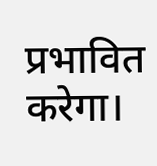प्रभावित करेगा।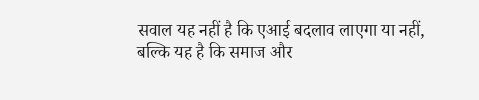सवाल यह नहीं है कि एआई बदलाव लाएगा या नहीं, बल्कि यह है कि समाज और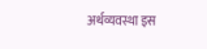अर्थव्यवस्था इस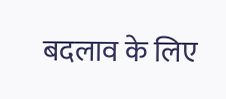बदलाव के लिए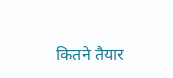कितने तैयार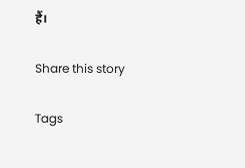हैं।

Share this story

Tags